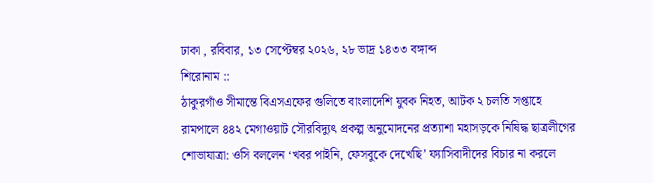ঢাকা , রবিবার, ১৩ সেপ্টেম্বর ২০২৬, ২৮ ভাদ্র ১৪৩৩ বঙ্গাব্দ
শিরোনাম ::
ঠাকুরগাঁও সীমান্তে বিএসএফের গুলিতে বাংলাদেশি যুবক নিহত, আটক ২ চলতি সপ্তাহে রামপালে ৪৪২ মেগাওয়াট সৌরবিদ্যুৎ প্রকল্প অনুমোদনের প্রত্যাশা মহাসড়কে নিষিদ্ধ ছাত্রলীগের শোভাযাত্রা: ওসি বললেন ‌‘খবর পাইনি, ফেসবুকে দেখেছি’ ফ্যাসিবাদীদের বিচার না করলে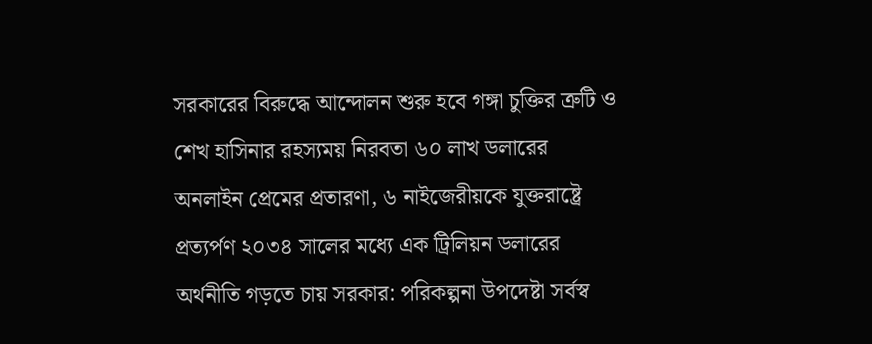সরকারের বিরুদ্ধে আন্দোলন শুরু হবে গঙ্গা চুক্তির ত্রুটি ও শেখ হাসিনার রহস্যময় নিরবতা ৬০ লাখ ডলারের অনলাইন প্রেমের প্রতারণা, ৬ নাইজেরীয়কে যুক্তরাষ্ট্রে প্রত্যর্পণ ২০৩৪ সালের মধ্যে এক ট্রিলিয়ন ডলারের অর্থনীতি গড়তে চায় সরকার: পরিকল্পনা উপদেষ্টা সর্বস্ব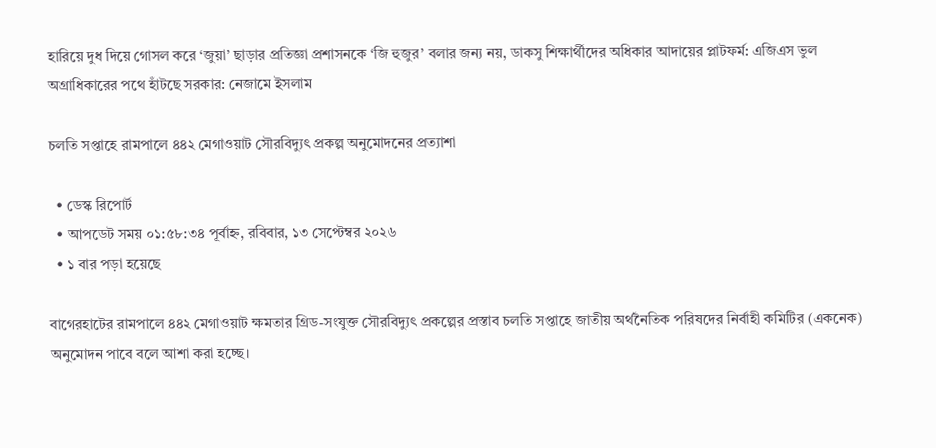হারিয়ে দুধ দিয়ে গোসল করে ‘জুয়া’ ছাড়ার প্রতিজ্ঞা প্রশাসনকে ‘জি হুজুর’ বলার জন্য নয়, ডাকসু শিক্ষার্থীদের অধিকার আদায়ের প্লাটফর্ম: এজিএস ভুল অগ্রাধিকারের পথে হাঁটছে সরকার: নেজামে ইসলাম

চলতি সপ্তাহে রামপালে ৪৪২ মেগাওয়াট সৌরবিদ্যুৎ প্রকল্প অনুমোদনের প্রত্যাশা

  • ডেস্ক রিপোর্ট
  • আপডেট সময় ০১:৫৮:৩৪ পূর্বাহ্ন, রবিবার, ১৩ সেপ্টেম্বর ২০২৬
  • ১ বার পড়া হয়েছে

বাগেরহাটের রামপালে ৪৪২ মেগাওয়াট ক্ষমতার গ্রিড-সংযুক্ত সৌরবিদ্যুৎ প্রকল্পের প্রস্তাব চলতি সপ্তাহে জাতীয় অর্থনৈতিক পরিষদের নির্বাহী কমিটির (একনেক) অনুমোদন পাবে বলে আশা করা হচ্ছে।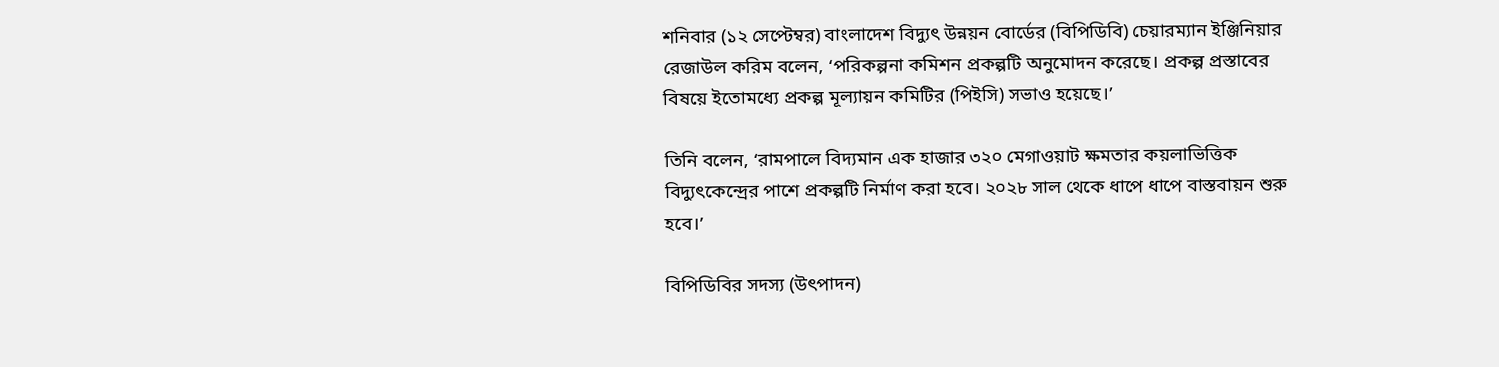শনিবার (১২ সেপ্টেম্বর) বাংলাদেশ বিদ্যুৎ উন্নয়ন বোর্ডের (বিপিডিবি) চেয়ারম্যান ইঞ্জিনিয়ার রেজাউল করিম বলেন, ‘পরিকল্পনা কমিশন প্রকল্পটি অনুমোদন করেছে। প্রকল্প প্রস্তাবের বিষয়ে ইতোমধ্যে প্রকল্প মূল্যায়ন কমিটির (পিইসি) সভাও হয়েছে।’

তিনি বলেন, ‘রামপালে বিদ্যমান এক হাজার ৩২০ মেগাওয়াট ক্ষমতার কয়লাভিত্তিক বিদ্যুৎকেন্দ্রের পাশে প্রকল্পটি নির্মাণ করা হবে। ২০২৮ সাল থেকে ধাপে ধাপে বাস্তবায়ন শুরু হবে।’

বিপিডিবির সদস্য (উৎপাদন)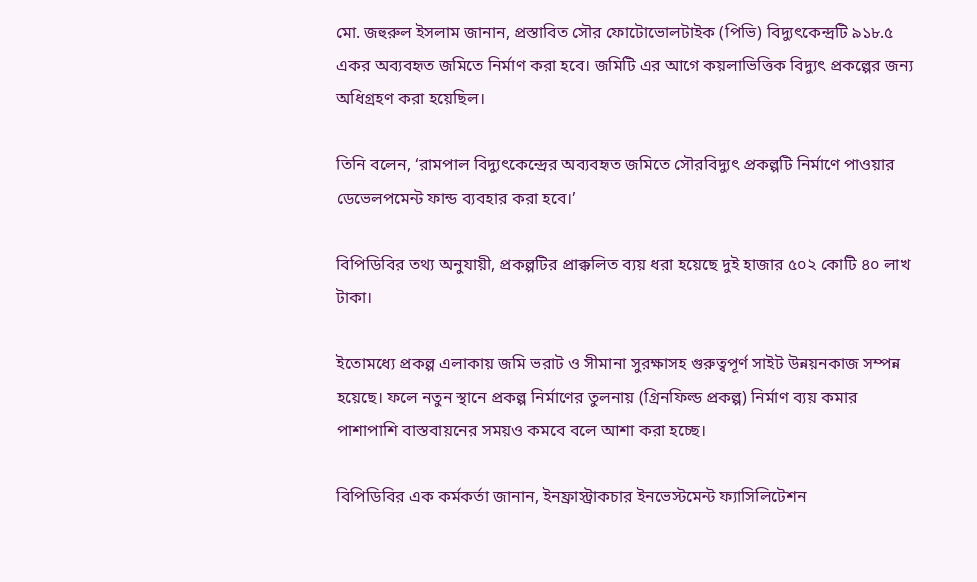মো. জহুরুল ইসলাম জানান, প্রস্তাবিত সৌর ফোটোভোলটাইক (পিভি) বিদ্যুৎকেন্দ্রটি ৯১৮.৫ একর অব্যবহৃত জমিতে নির্মাণ করা হবে। জমিটি এর আগে কয়লাভিত্তিক বিদ্যুৎ প্রকল্পের জন্য অধিগ্রহণ করা হয়েছিল।

তিনি বলেন, ‘রামপাল বিদ্যুৎকেন্দ্রের অব্যবহৃত জমিতে সৌরবিদ্যুৎ প্রকল্পটি নির্মাণে পাওয়ার ডেভেলপমেন্ট ফান্ড ব্যবহার করা হবে।’

বিপিডিবির তথ্য অনুযায়ী, প্রকল্পটির প্রাক্কলিত ব্যয় ধরা হয়েছে দুই হাজার ৫০২ কোটি ৪০ লাখ টাকা।

ইতোমধ্যে প্রকল্প এলাকায় জমি ভরাট ও সীমানা সুরক্ষাসহ গুরুত্বপূর্ণ সাইট উন্নয়নকাজ সম্পন্ন হয়েছে। ফলে নতুন স্থানে প্রকল্প নির্মাণের তুলনায় (গ্রিনফিল্ড প্রকল্প) নির্মাণ ব্যয় কমার পাশাপাশি বাস্তবায়নের সময়ও কমবে বলে আশা করা হচ্ছে।

বিপিডিবির এক কর্মকর্তা জানান, ইনফ্রাস্ট্রাকচার ইনভেস্টমেন্ট ফ্যাসিলিটেশন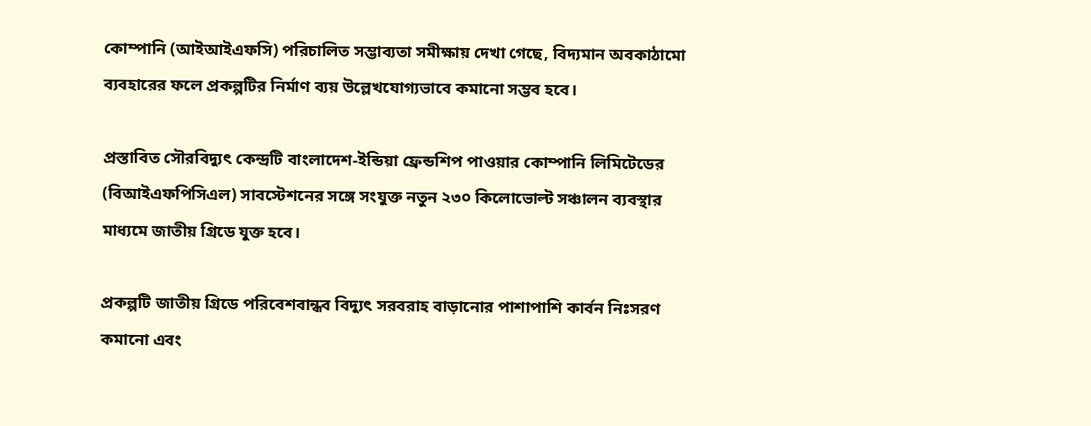কোম্পানি (আইআইএফসি) পরিচালিত সম্ভাব্যতা সমীক্ষায় দেখা গেছে, বিদ্যমান অবকাঠামো ব্যবহারের ফলে প্রকল্পটির নির্মাণ ব্যয় উল্লেখযোগ্যভাবে কমানো সম্ভব হবে।

প্রস্তাবিত সৌরবিদ্যুৎ কেন্দ্রটি বাংলাদেশ-ইন্ডিয়া ফ্রেন্ডশিপ পাওয়ার কোম্পানি লিমিটেডের (বিআইএফপিসিএল) সাবস্টেশনের সঙ্গে সংযুক্ত নতুন ২৩০ কিলোভোল্ট সঞ্চালন ব্যবস্থার মাধ্যমে জাতীয় গ্রিডে যুক্ত হবে।

প্রকল্পটি জাতীয় গ্রিডে পরিবেশবান্ধব বিদ্যুৎ সরবরাহ বাড়ানোর পাশাপাশি কার্বন নিঃসরণ কমানো এবং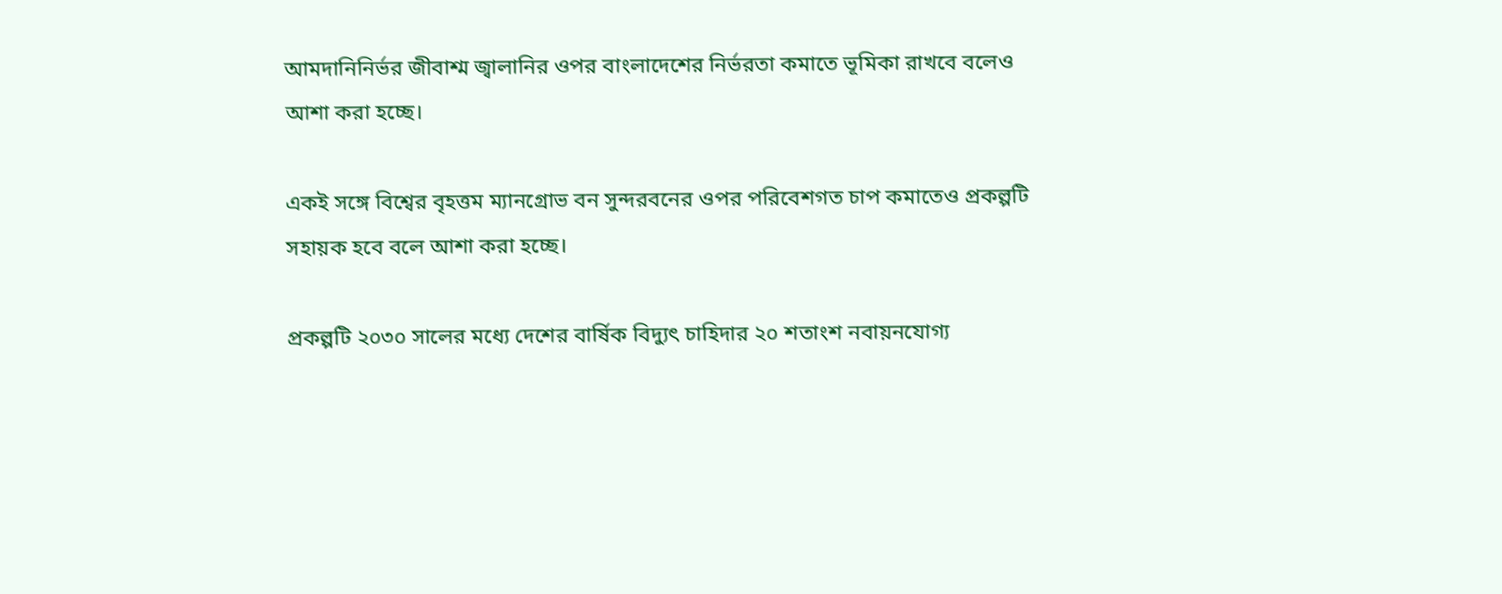আমদানিনির্ভর জীবাশ্ম জ্বালানির ওপর বাংলাদেশের নির্ভরতা কমাতে ভূমিকা রাখবে বলেও আশা করা হচ্ছে।

একই সঙ্গে বিশ্বের বৃহত্তম ম্যানগ্রোভ বন সুন্দরবনের ওপর পরিবেশগত চাপ কমাতেও প্রকল্পটি সহায়ক হবে বলে আশা করা হচ্ছে।

প্রকল্পটি ২০৩০ সালের মধ্যে দেশের বার্ষিক বিদ্যুৎ চাহিদার ২০ শতাংশ নবায়নযোগ্য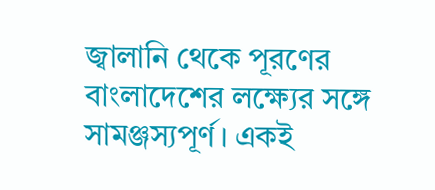জ্বালানি থেকে পূরণের বাংলাদেশের লক্ষ্যের সঙ্গে সামঞ্জস্যপূর্ণ। একই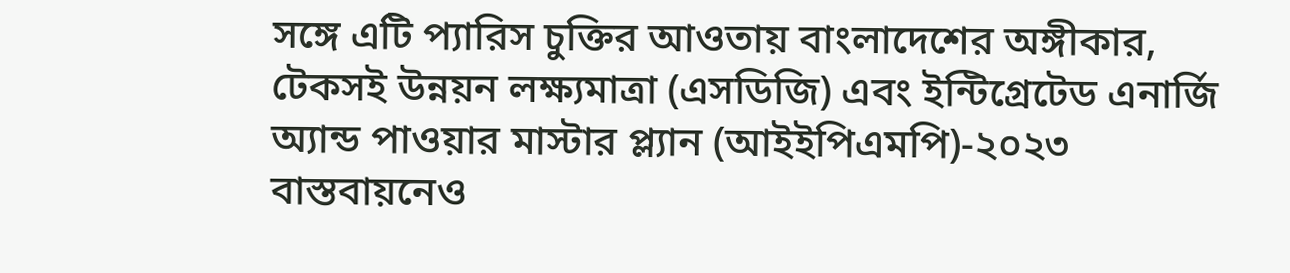সঙ্গে এটি প্যারিস চুক্তির আওতায় বাংলাদেশের অঙ্গীকার, টেকসই উন্নয়ন লক্ষ্যমাত্রা (এসডিজি) এবং ইন্টিগ্রেটেড এনার্জি অ্যান্ড পাওয়ার মাস্টার প্ল্যান (আইইপিএমপি)-২০২৩ বাস্তবায়নেও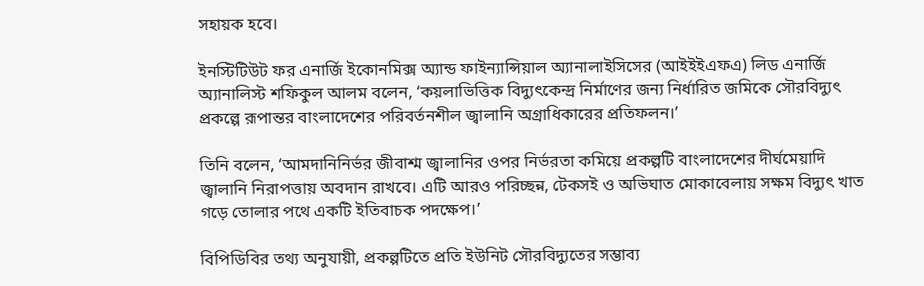সহায়ক হবে।

ইনস্টিটিউট ফর এনার্জি ইকোনমিক্স অ্যান্ড ফাইন্যান্সিয়াল অ্যানালাইসিসের (আইইইএফএ) লিড এনার্জি অ্যানালিস্ট শফিকুল আলম বলেন, ‘কয়লাভিত্তিক বিদ্যুৎকেন্দ্র নির্মাণের জন্য নির্ধারিত জমিকে সৌরবিদ্যুৎ প্রকল্পে রূপান্তর বাংলাদেশের পরিবর্তনশীল জ্বালানি অগ্রাধিকারের প্রতিফলন।’

তিনি বলেন, ‘আমদানিনির্ভর জীবাশ্ম জ্বালানির ওপর নির্ভরতা কমিয়ে প্রকল্পটি বাংলাদেশের দীর্ঘমেয়াদি জ্বালানি নিরাপত্তায় অবদান রাখবে। এটি আরও পরিচ্ছন্ন, টেকসই ও অভিঘাত মোকাবেলায় সক্ষম বিদ্যুৎ খাত গড়ে তোলার পথে একটি ইতিবাচক পদক্ষেপ।’

বিপিডিবির তথ্য অনুযায়ী, প্রকল্পটিতে প্রতি ইউনিট সৌরবিদ্যুতের সম্ভাব্য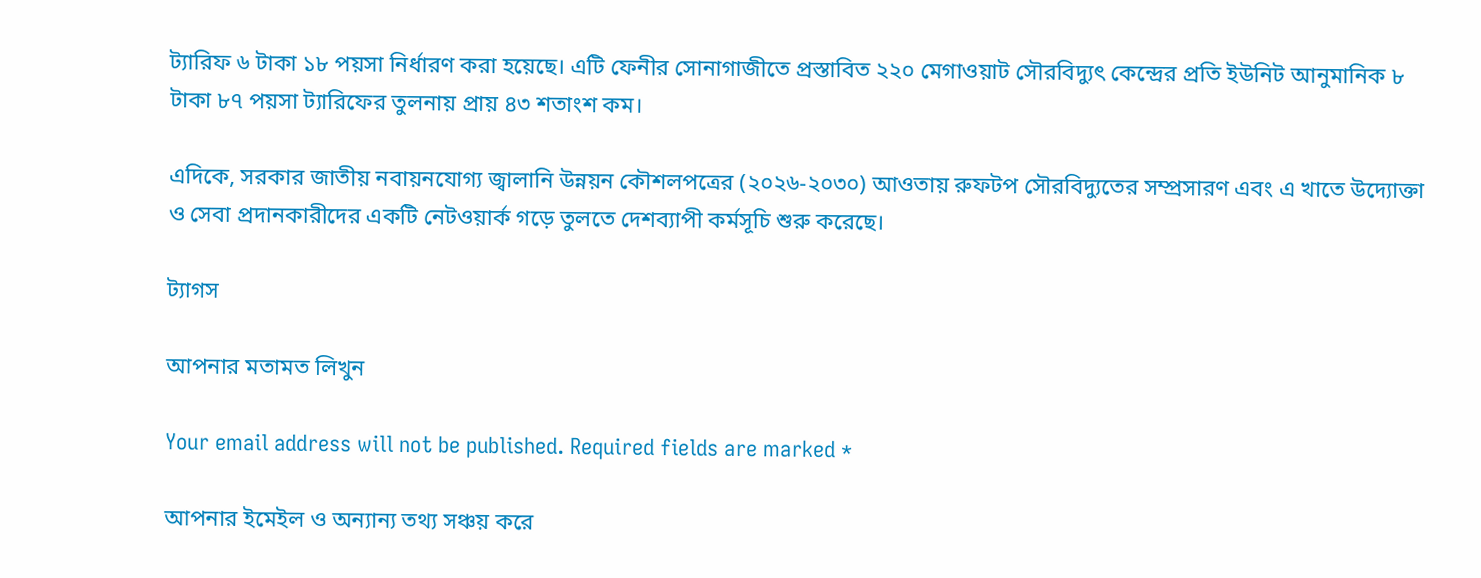ট্যারিফ ৬ টাকা ১৮ পয়সা নির্ধারণ করা হয়েছে। এটি ফেনীর সোনাগাজীতে প্রস্তাবিত ২২০ মেগাওয়াট সৌরবিদ্যুৎ কেন্দ্রের প্রতি ইউনিট আনুমানিক ৮ টাকা ৮৭ পয়সা ট্যারিফের তুলনায় প্রায় ৪৩ শতাংশ কম।

এদিকে, সরকার জাতীয় নবায়নযোগ্য জ্বালানি উন্নয়ন কৌশলপত্রের (২০২৬-২০৩০) আওতায় রুফটপ সৌরবিদ্যুতের সম্প্রসারণ এবং এ খাতে উদ্যোক্তা ও সেবা প্রদানকারীদের একটি নেটওয়ার্ক গড়ে তুলতে দেশব্যাপী কর্মসূচি শুরু করেছে।

ট্যাগস

আপনার মতামত লিখুন

Your email address will not be published. Required fields are marked *

আপনার ইমেইল ও অন্যান্য তথ্য সঞ্চয় করে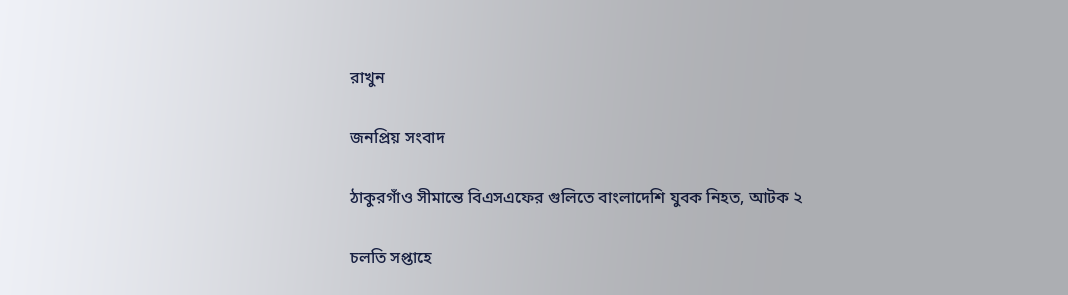রাখুন

জনপ্রিয় সংবাদ

ঠাকুরগাঁও সীমান্তে বিএসএফের গুলিতে বাংলাদেশি যুবক নিহত, আটক ২

চলতি সপ্তাহে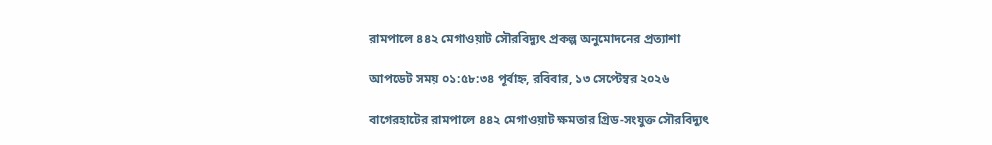রামপালে ৪৪২ মেগাওয়াট সৌরবিদ্যুৎ প্রকল্প অনুমোদনের প্রত্যাশা

আপডেট সময় ০১:৫৮:৩৪ পূর্বাহ্ন, রবিবার, ১৩ সেপ্টেম্বর ২০২৬

বাগেরহাটের রামপালে ৪৪২ মেগাওয়াট ক্ষমতার গ্রিড-সংযুক্ত সৌরবিদ্যুৎ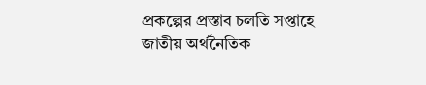প্রকল্পের প্রস্তাব চলতি সপ্তাহে জাতীয় অর্থনৈতিক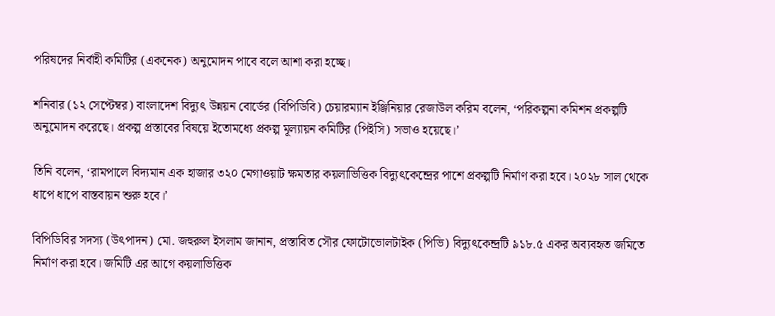পরিষদের নির্বাহী কমিটির (একনেক) অনুমোদন পাবে বলে আশা করা হচ্ছে।

শনিবার (১২ সেপ্টেম্বর) বাংলাদেশ বিদ্যুৎ উন্নয়ন বোর্ডের (বিপিডিবি) চেয়ারম্যান ইঞ্জিনিয়ার রেজাউল করিম বলেন, ‘পরিকল্পনা কমিশন প্রকল্পটি অনুমোদন করেছে। প্রকল্প প্রস্তাবের বিষয়ে ইতোমধ্যে প্রকল্প মূল্যায়ন কমিটির (পিইসি) সভাও হয়েছে।’

তিনি বলেন, ‘রামপালে বিদ্যমান এক হাজার ৩২০ মেগাওয়াট ক্ষমতার কয়লাভিত্তিক বিদ্যুৎকেন্দ্রের পাশে প্রকল্পটি নির্মাণ করা হবে। ২০২৮ সাল থেকে ধাপে ধাপে বাস্তবায়ন শুরু হবে।’

বিপিডিবির সদস্য (উৎপাদন) মো. জহুরুল ইসলাম জানান, প্রস্তাবিত সৌর ফোটোভোলটাইক (পিভি) বিদ্যুৎকেন্দ্রটি ৯১৮.৫ একর অব্যবহৃত জমিতে নির্মাণ করা হবে। জমিটি এর আগে কয়লাভিত্তিক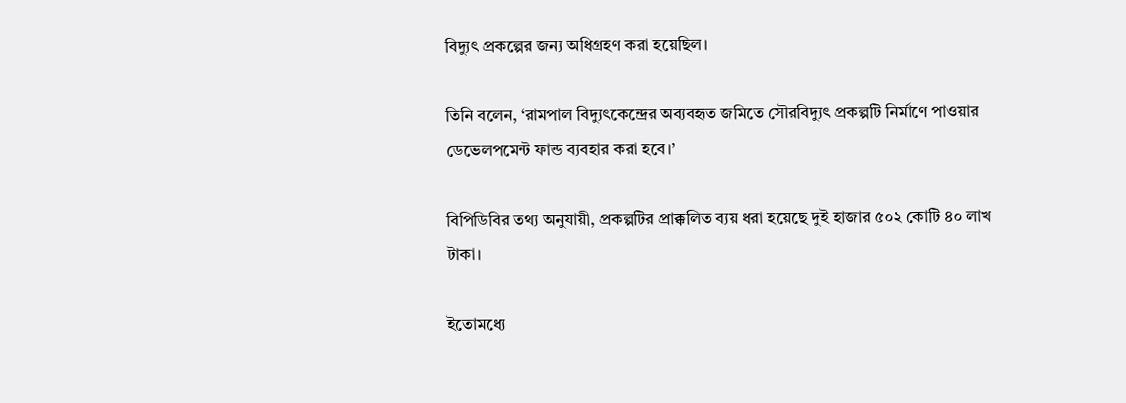বিদ্যুৎ প্রকল্পের জন্য অধিগ্রহণ করা হয়েছিল।

তিনি বলেন, ‘রামপাল বিদ্যুৎকেন্দ্রের অব্যবহৃত জমিতে সৌরবিদ্যুৎ প্রকল্পটি নির্মাণে পাওয়ার ডেভেলপমেন্ট ফান্ড ব্যবহার করা হবে।’

বিপিডিবির তথ্য অনুযায়ী, প্রকল্পটির প্রাক্কলিত ব্যয় ধরা হয়েছে দুই হাজার ৫০২ কোটি ৪০ লাখ টাকা।

ইতোমধ্যে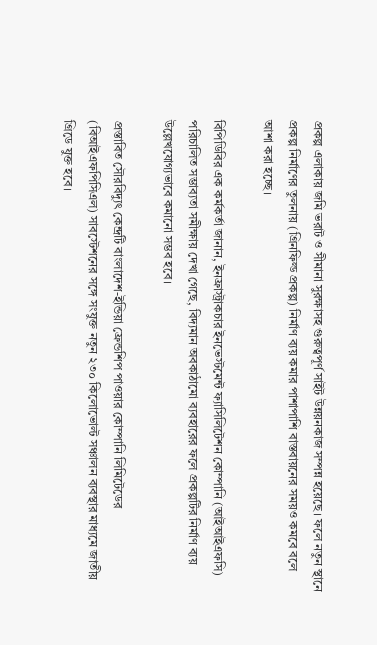প্রকল্প এলাকায় জমি ভরাট ও সীমানা সুরক্ষাসহ গুরুত্বপূর্ণ সাইট উন্নয়নকাজ সম্পন্ন হয়েছে। ফলে নতুন স্থানে প্রকল্প নির্মাণের তুলনায় (গ্রিনফিল্ড প্রকল্প) নির্মাণ ব্যয় কমার পাশাপাশি বাস্তবায়নের সময়ও কমবে বলে আশা করা হচ্ছে।

বিপিডিবির এক কর্মকর্তা জানান, ইনফ্রাস্ট্রাকচার ইনভেস্টমেন্ট ফ্যাসিলিটেশন কোম্পানি (আইআইএফসি) পরিচালিত সম্ভাব্যতা সমীক্ষায় দেখা গেছে, বিদ্যমান অবকাঠামো ব্যবহারের ফলে প্রকল্পটির নির্মাণ ব্যয় উল্লেখযোগ্যভাবে কমানো সম্ভব হবে।

প্রস্তাবিত সৌরবিদ্যুৎ কেন্দ্রটি বাংলাদেশ-ইন্ডিয়া ফ্রেন্ডশিপ পাওয়ার কোম্পানি লিমিটেডের (বিআইএফপিসিএল) সাবস্টেশনের সঙ্গে সংযুক্ত নতুন ২৩০ কিলোভোল্ট সঞ্চালন ব্যবস্থার মাধ্যমে জাতীয় গ্রিডে যুক্ত হবে।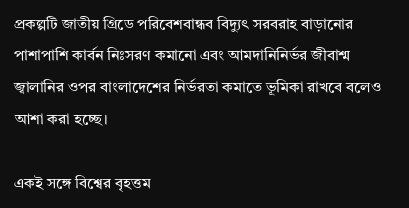প্রকল্পটি জাতীয় গ্রিডে পরিবেশবান্ধব বিদ্যুৎ সরবরাহ বাড়ানোর পাশাপাশি কার্বন নিঃসরণ কমানো এবং আমদানিনির্ভর জীবাশ্ম জ্বালানির ওপর বাংলাদেশের নির্ভরতা কমাতে ভূমিকা রাখবে বলেও আশা করা হচ্ছে।

একই সঙ্গে বিশ্বের বৃহত্তম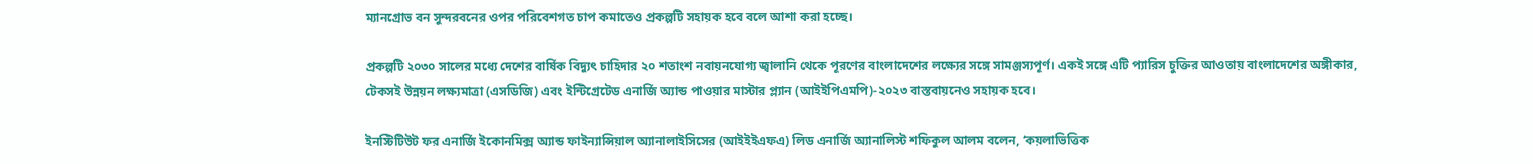ম্যানগ্রোভ বন সুন্দরবনের ওপর পরিবেশগত চাপ কমাতেও প্রকল্পটি সহায়ক হবে বলে আশা করা হচ্ছে।

প্রকল্পটি ২০৩০ সালের মধ্যে দেশের বার্ষিক বিদ্যুৎ চাহিদার ২০ শতাংশ নবায়নযোগ্য জ্বালানি থেকে পূরণের বাংলাদেশের লক্ষ্যের সঙ্গে সামঞ্জস্যপূর্ণ। একই সঙ্গে এটি প্যারিস চুক্তির আওতায় বাংলাদেশের অঙ্গীকার, টেকসই উন্নয়ন লক্ষ্যমাত্রা (এসডিজি) এবং ইন্টিগ্রেটেড এনার্জি অ্যান্ড পাওয়ার মাস্টার প্ল্যান (আইইপিএমপি)-২০২৩ বাস্তবায়নেও সহায়ক হবে।

ইনস্টিটিউট ফর এনার্জি ইকোনমিক্স অ্যান্ড ফাইন্যান্সিয়াল অ্যানালাইসিসের (আইইইএফএ) লিড এনার্জি অ্যানালিস্ট শফিকুল আলম বলেন, ‘কয়লাভিত্তিক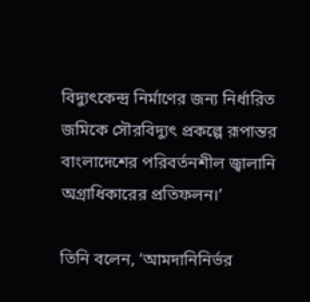বিদ্যুৎকেন্দ্র নির্মাণের জন্য নির্ধারিত জমিকে সৌরবিদ্যুৎ প্রকল্পে রূপান্তর বাংলাদেশের পরিবর্তনশীল জ্বালানি অগ্রাধিকারের প্রতিফলন।’

তিনি বলেন, ‘আমদানিনির্ভর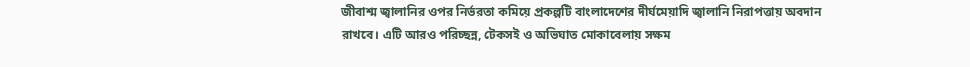জীবাশ্ম জ্বালানির ওপর নির্ভরতা কমিয়ে প্রকল্পটি বাংলাদেশের দীর্ঘমেয়াদি জ্বালানি নিরাপত্তায় অবদান রাখবে। এটি আরও পরিচ্ছন্ন, টেকসই ও অভিঘাত মোকাবেলায় সক্ষম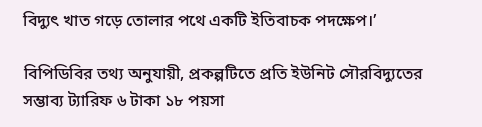বিদ্যুৎ খাত গড়ে তোলার পথে একটি ইতিবাচক পদক্ষেপ।’

বিপিডিবির তথ্য অনুযায়ী, প্রকল্পটিতে প্রতি ইউনিট সৌরবিদ্যুতের সম্ভাব্য ট্যারিফ ৬ টাকা ১৮ পয়সা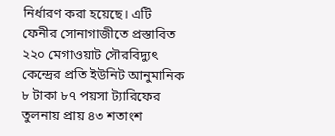নির্ধারণ করা হয়েছে। এটি ফেনীর সোনাগাজীতে প্রস্তাবিত ২২০ মেগাওয়াট সৌরবিদ্যুৎ কেন্দ্রের প্রতি ইউনিট আনুমানিক ৮ টাকা ৮৭ পয়সা ট্যারিফের তুলনায় প্রায় ৪৩ শতাংশ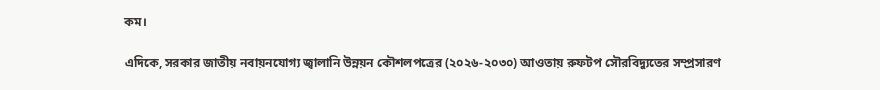কম।

এদিকে, সরকার জাতীয় নবায়নযোগ্য জ্বালানি উন্নয়ন কৌশলপত্রের (২০২৬-২০৩০) আওতায় রুফটপ সৌরবিদ্যুতের সম্প্রসারণ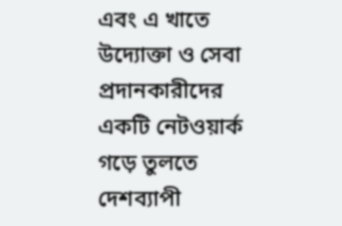এবং এ খাতে উদ্যোক্তা ও সেবা প্রদানকারীদের একটি নেটওয়ার্ক গড়ে তুলতে দেশব্যাপী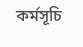কর্মসূচি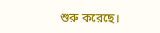শুরু করেছে।